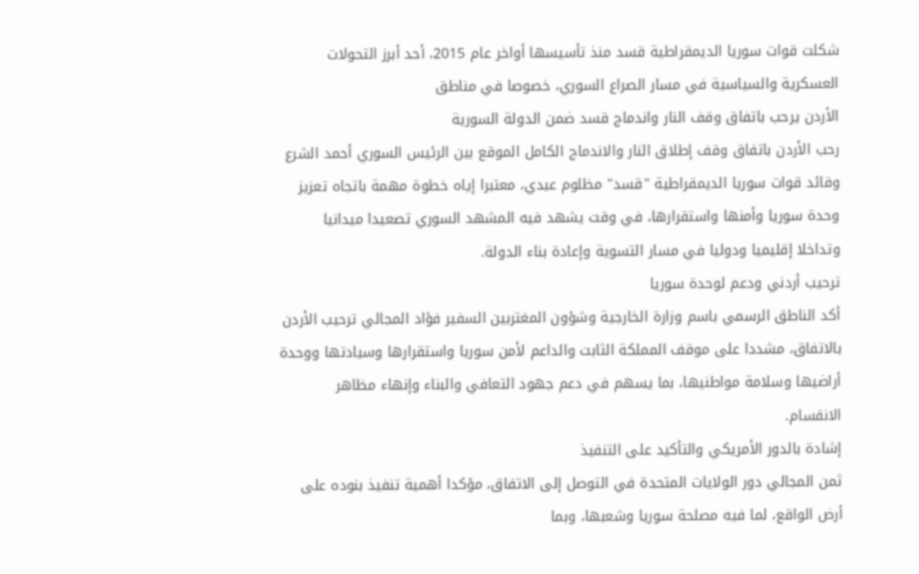شكلت قوات سوريا الديمقراطية قسد منذ تأسيسها أواخر عام 2015، أحد أبرز التحولات العسكرية والسياسية في مسار الصراع السوري، خصوصا في مناطق
الأردن يرحب باتفاق وقف النار واندماج قسد ضمن الدولة السورية
رحب الأردن باتفاق وقف إطلاق النار والاندماج الكامل الموقع بين الرئيس السوري أحمد الشرع وقائد قوات سوريا الديمقراطية "قسد" مظلوم عبدي، معتبرا إياه خطوة مهمة باتجاه تعزيز وحدة سوريا وأمنها واستقرارها، في وقت يشهد فيه المشهد السوري تصعيدا ميدانيا وتداخلا إقليميا ودوليا في مسار التسوية وإعادة بناء الدولة.
ترحيب أردني ودعم لوحدة سوريا
أكد الناطق الرسمي باسم وزارة الخارجية وشؤون المغتربين السفير فؤاد المجالي ترحيب الأردن بالاتفاق، مشددا على موقف المملكة الثابت والداعم لأمن سوريا واستقرارها وسيادتها ووحدة أراضيها وسلامة مواطنيها، بما يسهم في دعم جهود التعافي والبناء وإنهاء مظاهر الانقسام.
إشادة بالدور الأمريكي والتأكيد على التنفيذ
ثمن المجالي دور الولايات المتحدة في التوصل إلى الاتفاق، مؤكدا أهمية تنفيذ بنوده على أرض الواقع، لما فيه مصلحة سوريا وشعبها، وبما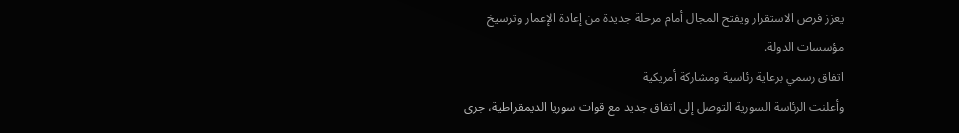يعزز فرص الاستقرار ويفتح المجال أمام مرحلة جديدة من إعادة الإعمار وترسيخ مؤسسات الدولة.
اتفاق رسمي برعاية رئاسية ومشاركة أمريكية
وأعلنت الرئاسة السورية التوصل إلى اتفاق جديد مع قوات سوريا الديمقراطية، جرى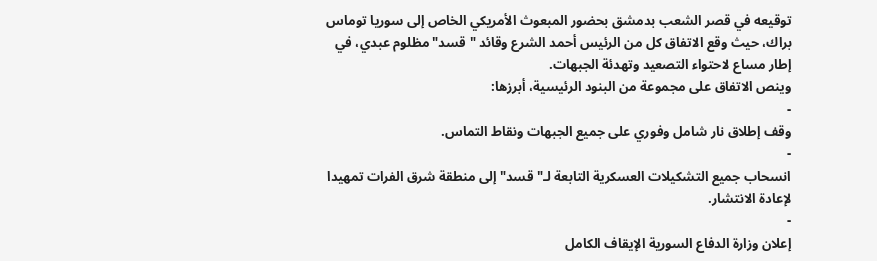توقيعه في قصر الشعب بدمشق بحضور المبعوث الأمريكي الخاص إلى سوريا توماس براك، حيث وقع الاتفاق كل من الرئيس أحمد الشرع وقائد "قسد" مظلوم عبدي، في إطار مساع لاحتواء التصعيد وتهدئة الجبهات.
وينص الاتفاق على مجموعة من البنود الرئيسية، أبرزها:
-
وقف إطلاق نار شامل وفوري على جميع الجبهات ونقاط التماس.
-
انسحاب جميع التشكيلات العسكرية التابعة لـ"قسد" إلى منطقة شرق الفرات تمهيدا لإعادة الانتشار.
-
إعلان وزارة الدفاع السورية الإيقاف الكامل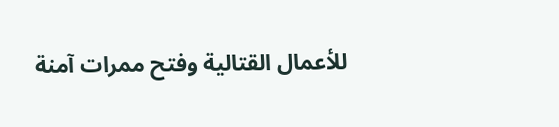للأعمال القتالية وفتح ممرات آمنة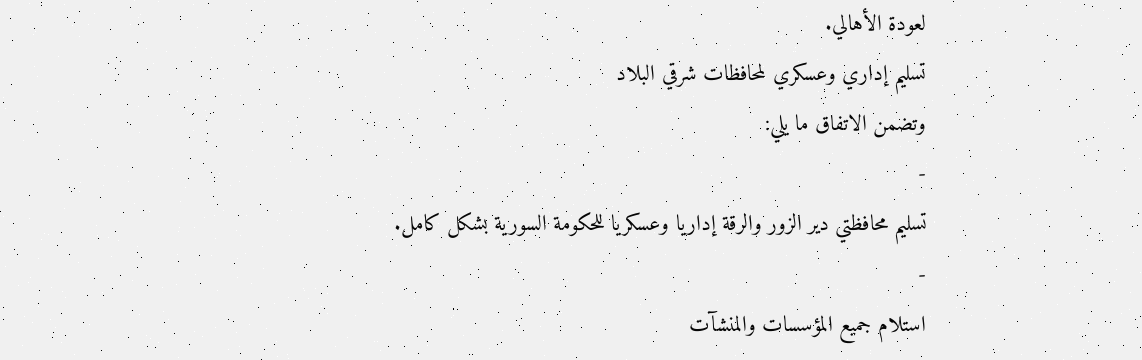لعودة الأهالي.
تسليم إداري وعسكري لمحافظات شرقي البلاد
وتضمن الاتفاق ما يلي:
-
تسليم محافظتي دير الزور والرقة إداريا وعسكريا للحكومة السورية بشكل كامل.
-
استلام جميع المؤسسات والمنشآت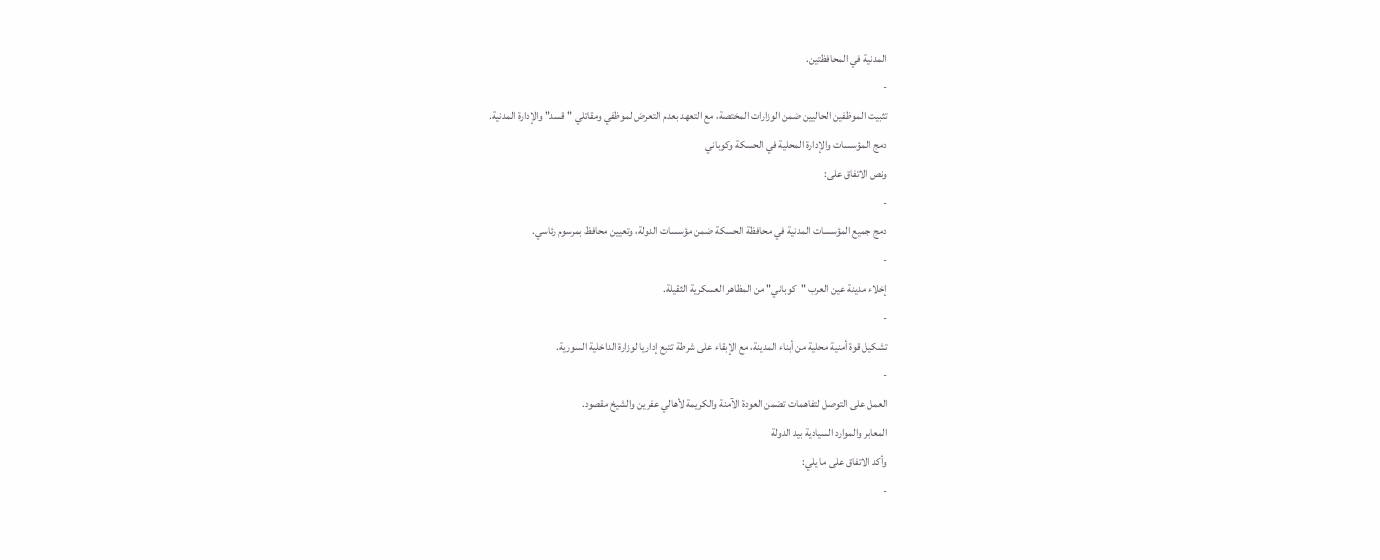المدنية في المحافظتين.
-
تثبيت الموظفين الحاليين ضمن الوزارات المختصة، مع التعهد بعدم التعرض لموظفي ومقاتلي "قسد" والإدارة المدنية.
دمج المؤسسات والإدارة المحلية في الحسكة وكوباني
ونص الاتفاق على:
-
دمج جميع المؤسسات المدنية في محافظة الحسكة ضمن مؤسسات الدولة، وتعيين محافظ بمرسوم رئاسي.
-
إخلاء مدينة عين العرب "كوباني" من المظاهر العسكرية الثقيلة.
-
تشكيل قوة أمنية محلية من أبناء المدينة، مع الإبقاء على شرطة تتبع إداريا لوزارة الداخلية السورية.
-
العمل على التوصل لتفاهمات تضمن العودة الآمنة والكريمة لأهالي عفرين والشيخ مقصود.
المعابر والموارد السيادية بيد الدولة
وأكد الاتفاق على ما يلي:
-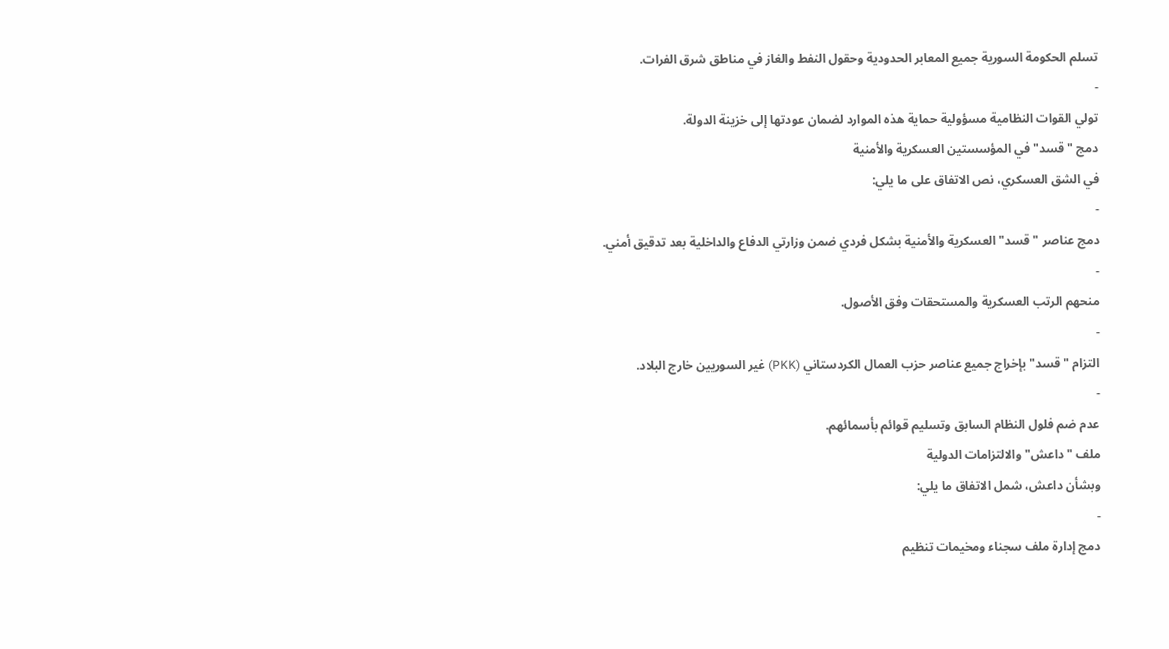تسلم الحكومة السورية جميع المعابر الحدودية وحقول النفط والغاز في مناطق شرق الفرات.
-
تولي القوات النظامية مسؤولية حماية هذه الموارد لضمان عودتها إلى خزينة الدولة.
دمج "قسد" في المؤسستين العسكرية والأمنية
في الشق العسكري، نص الاتفاق على ما يلي:
-
دمج عناصر "قسد" العسكرية والأمنية بشكل فردي ضمن وزارتي الدفاع والداخلية بعد تدقيق أمني.
-
منحهم الرتب العسكرية والمستحقات وفق الأصول.
-
التزام "قسد" بإخراج جميع عناصر حزب العمال الكردستاني (PKK) غير السوريين خارج البلاد.
-
عدم ضم فلول النظام السابق وتسليم قوائم بأسمائهم.
ملف "داعش" والالتزامات الدولية
وبشأن داعش، شمل الاتفاق ما يلي:
-
دمج إدارة ملف سجناء ومخيمات تنظيم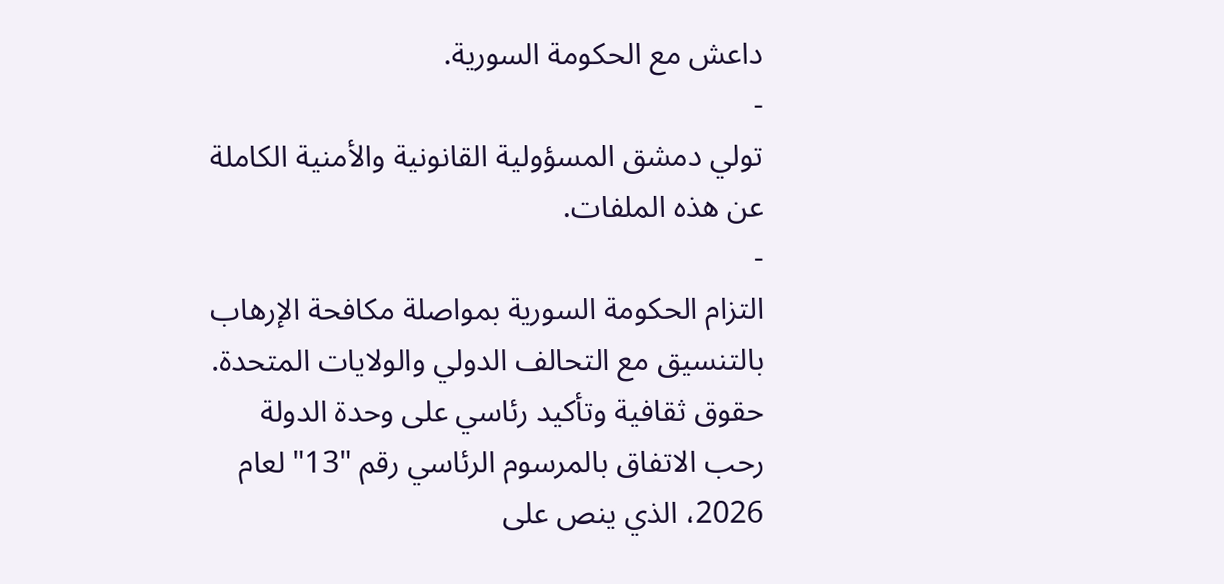داعش مع الحكومة السورية.
-
تولي دمشق المسؤولية القانونية والأمنية الكاملة عن هذه الملفات.
-
التزام الحكومة السورية بمواصلة مكافحة الإرهاب بالتنسيق مع التحالف الدولي والولايات المتحدة.
حقوق ثقافية وتأكيد رئاسي على وحدة الدولة
رحب الاتفاق بالمرسوم الرئاسي رقم "13" لعام 2026، الذي ينص على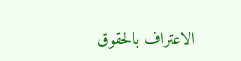الاعتراف بالحقوق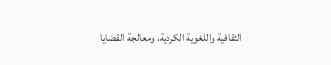الثقافية واللغوية الكردية، ومعالجة القضايا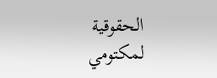الحقوقية لمكتومي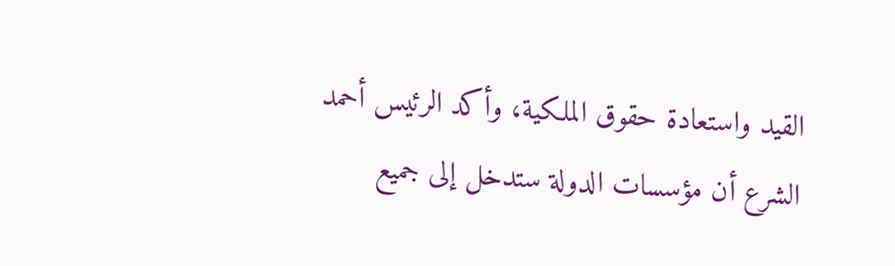القيد واستعادة حقوق الملكية، وأكد الرئيس أحمد الشرع أن مؤسسات الدولة ستدخل إلى جميع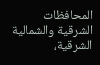المحافظات الشرقية والشمالية الشرقية،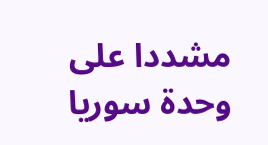مشددا على وحدة سوريا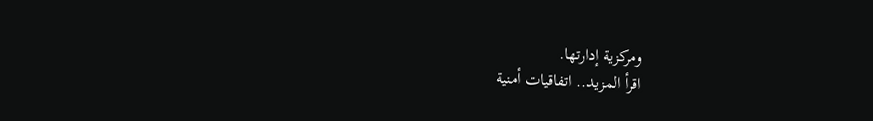ومركزية إدارتها.
اقرأ المزيد.. اتفاقيات أمنية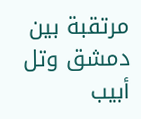مرتقبة بين دمشق وتل أبيب